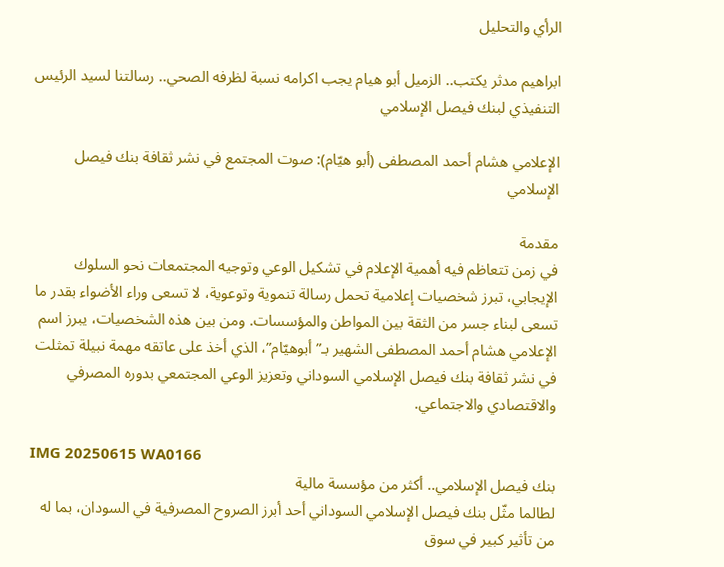الرأي والتحليل

ابراهيم مدثر يكتب.. الزميل أبو هيام يجب اكرامه نسبة لظرفه الصحي.. رسالتنا لسيد الرئيس التنفيذي لبنك فيصل الإسلامي

الإعلامي هشام أحمد المصطفى (أبو هيّام): صوت المجتمع في نشر ثقافة بنك فيصل الإسلامي

مقدمة
في زمن تتعاظم فيه أهمية الإعلام في تشكيل الوعي وتوجيه المجتمعات نحو السلوك الإيجابي، تبرز شخصيات إعلامية تحمل رسالة تنموية وتوعوية، لا تسعى وراء الأضواء بقدر ما تسعى لبناء جسر من الثقة بين المواطن والمؤسسات. ومن بين هذه الشخصيات، يبرز اسم الإعلامي هشام أحمد المصطفى الشهير بـ”أبوهيّام”، الذي أخذ على عاتقه مهمة نبيلة تمثلت في نشر ثقافة بنك فيصل الإسلامي السوداني وتعزيز الوعي المجتمعي بدوره المصرفي والاقتصادي والاجتماعي.

IMG 20250615 WA0166
بنك فيصل الإسلامي.. أكثر من مؤسسة مالية
لطالما مثّل بنك فيصل الإسلامي السوداني أحد أبرز الصروح المصرفية في السودان، بما له من تأثير كبير في سوق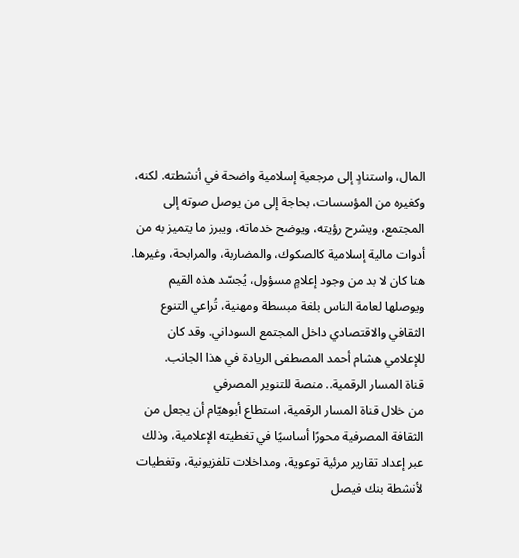المال، واستنادٍ إلى مرجعية إسلامية واضحة في أنشطته. لكنه، وكغيره من المؤسسات، بحاجة إلى من يوصل صوته إلى المجتمع، ويشرح رؤيته، ويوضح خدماته، ويبرز ما يتميز به من أدوات مالية إسلامية كالصكوك، والمضاربة، والمرابحة، وغيرها.
هنا كان لا بد من وجود إعلامٍ مسؤول، يُجسّد هذه القيم ويوصلها لعامة الناس بلغة مبسطة ومهنية، تُراعي التنوع الثقافي والاقتصادي داخل المجتمع السوداني. وقد كان للإعلامي هشام أحمد المصطفى الريادة في هذا الجانب.
قناة المسار الرقمية.. منصة للتنوير المصرفي
من خلال قناة المسار الرقمية، استطاع أبوهيّام أن يجعل من الثقافة المصرفية محورًا أساسيًا في تغطيته الإعلامية، وذلك عبر إعداد تقارير مرئية توعوية، ومداخلات تلفزيونية، وتغطيات لأنشطة بنك فيصل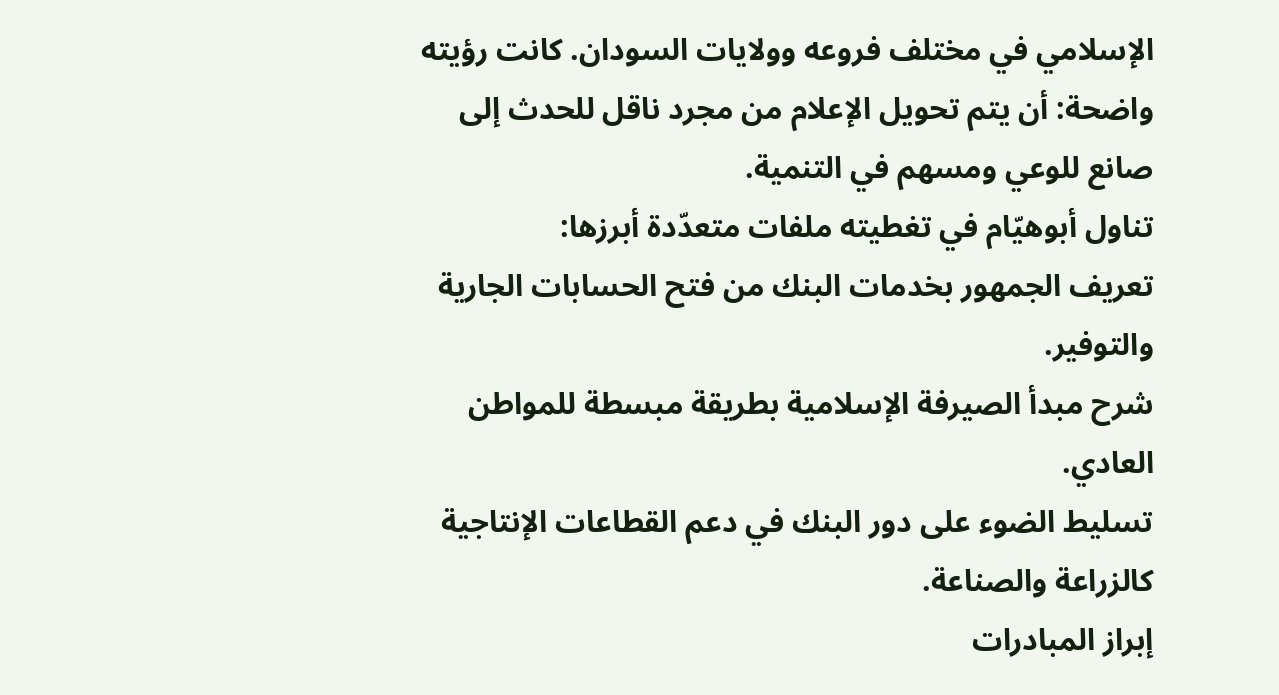الإسلامي في مختلف فروعه وولايات السودان. كانت رؤيته واضحة: أن يتم تحويل الإعلام من مجرد ناقل للحدث إلى صانع للوعي ومسهم في التنمية.
تناول أبوهيّام في تغطيته ملفات متعدّدة أبرزها:
تعريف الجمهور بخدمات البنك من فتح الحسابات الجارية والتوفير.
شرح مبدأ الصيرفة الإسلامية بطريقة مبسطة للمواطن العادي.
تسليط الضوء على دور البنك في دعم القطاعات الإنتاجية كالزراعة والصناعة.
إبراز المبادرات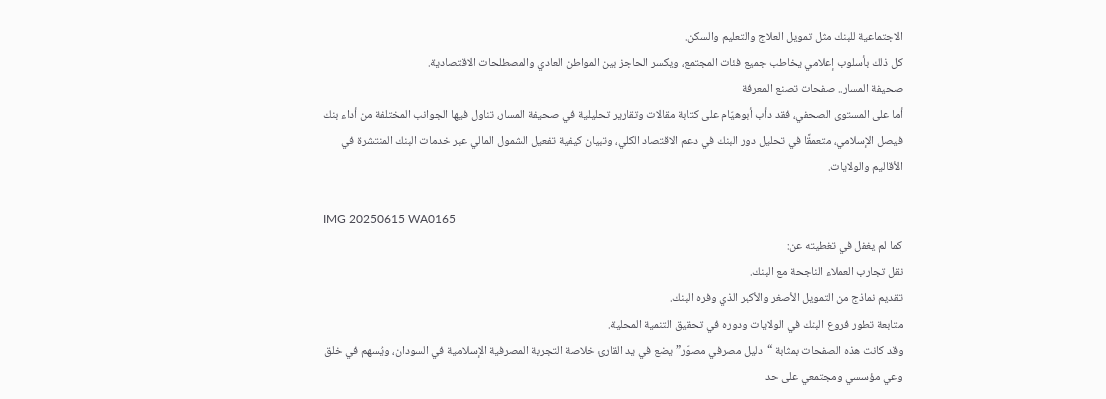الاجتماعية للبنك مثل تمويل العلاج والتعليم والسكن.
كل ذلك بأسلوب إعلامي يخاطب جميع فئات المجتمع، ويكسر الحاجز بين المواطن العادي والمصطلحات الاقتصادية.
صحيفة المسار.. صفحات تصنع المعرفة
أما على المستوى الصحفي، فقد دأب أبوهيّام على كتابة مقالات وتقارير تحليلية في صحيفة المسار، تناول فيها الجوانب المختلفة من أداء بنك فيصل الإسلامي، متعمقًا في تحليل دور البنك في دعم الاقتصاد الكلي، وتبيان كيفية تفعيل الشمول المالي عبر خدمات البنك المنتشرة في الأقاليم والولايات.

IMG 20250615 WA0165
كما لم يغفل في تغطيته عن:
نقل تجارب العملاء الناجحة مع البنك.
تقديم نماذج من التمويل الأصغر والأكبر الذي وفره البنك.
متابعة تطور فروع البنك في الولايات ودوره في تحقيق التنمية المحلية.
وقد كانت هذه الصفحات بمثابة “دليل مصرفي مصوّر” يضع في يد القارئ خلاصة التجربة المصرفية الإسلامية في السودان، ويُسهم في خلق وعي مؤسسي ومجتمعي على حد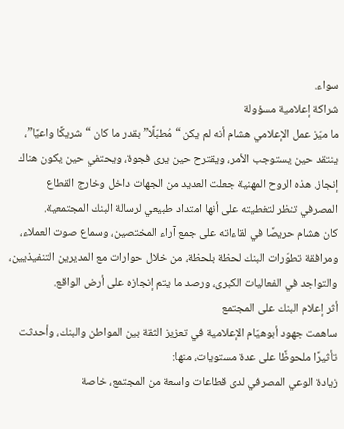سواء.
شراكة إعلامية مسؤولة
ما ميّز عمل الإعلامي هشام أنه لم يكن “مُطبّلًا” بقدر ما كان “شريكًا واعيًا”، ينتقد حين يستوجب الأمر، ويقترح حين يرى فجوة، ويحتفي حين يكون هناك إنجاز. هذه الروح المهنية جعلت العديد من الجهات داخل وخارج القطاع المصرفي تنظر لتغطيته على أنها امتداد طبيعي لرسالة البنك المجتمعية.
كان هشام حريصًا في لقاءاته على جمع آراء المختصين، وسماع صوت العملاء، ومرافقة تطوّرات البنك لحظة بلحظة، من خلال حوارات مع المديرين التنفيذيين، والتواجد في الفعاليات الكبرى، ورصد ما يتم إنجازه على أرض الواقع.
أثر إعلام البنك على المجتمع
ساهمت جهود أبوهيّام الإعلامية في تعزيز الثقة بين المواطن والبنك، وأحدثت تأثيرًا ملحوظًا على عدة مستويات، منها:
زيادة الوعي المصرفي لدى قطاعات واسعة من المجتمع، خاصة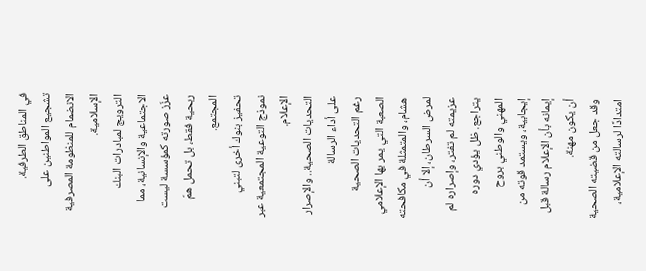في المناطق الطرفية.
تشجيع المواطنين على الانضمام للمنظومة المصرفية الإسلامية.
الترويج لمبادرات البنك الاجتماعية والإنسانية، مما عزّز صورته كمؤسسة ليست ربحية فقط، بل تحمل همّ المجتمع.
تحفيز بنوك أخرى لتبني نموذج التوعية المجتمعية عبر الإعلام.
التحديات الصحية.. والإصرار على أداء الرسالة
رغم التحديات الصحية الصعبة التي يمر بها الإعلامي هشام، والمتمثلة في مكافحته لمرض السرطان، إلا أن عزيمته لم تفتر، وإصراره لم يتراجع. ظل يؤدي دوره المهني والوطني بروح إيجابية، ويستمد قوته من إيمانه بأن الإعلام رسالة قبل أن يكون مهنة.
وقد جعل من قضيته الصحية امتدادًا لرسالته الإعلامية،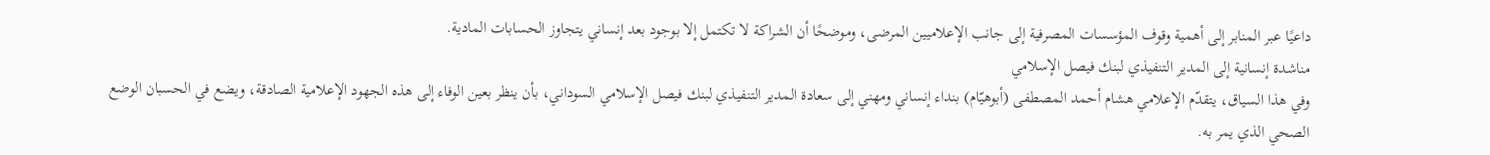داعيًا عبر المنابر إلى أهمية وقوف المؤسسات المصرفية إلى جانب الإعلاميين المرضى، وموضحًا أن الشراكة لا تكتمل إلا بوجود بعد إنساني يتجاوز الحسابات المادية.
مناشدة إنسانية إلى المدير التنفيذي لبنك فيصل الإسلامي
وفي هذا السياق، يتقدّم الإعلامي هشام أحمد المصطفى (أبوهيّام) بنداء إنساني ومهني إلى سعادة المدير التنفيذي لبنك فيصل الإسلامي السوداني، بأن ينظر بعين الوفاء إلى هذه الجهود الإعلامية الصادقة، ويضع في الحسبان الوضع الصحي الذي يمر به.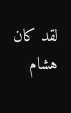لقد كان هشام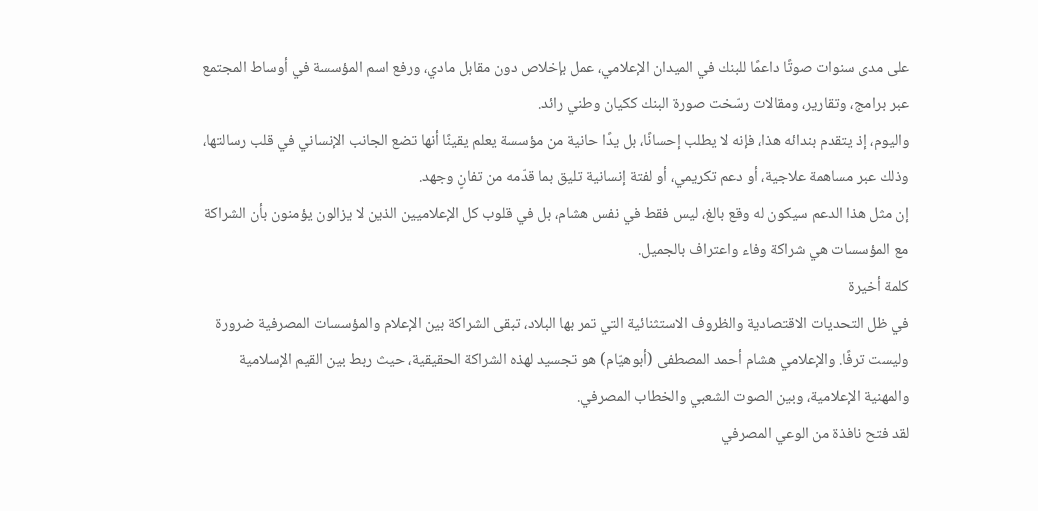على مدى سنوات صوتًا داعمًا للبنك في الميدان الإعلامي، عمل بإخلاص دون مقابل مادي، ورفع اسم المؤسسة في أوساط المجتمع عبر برامج، وتقارير، ومقالات رسّخت صورة البنك ككيان وطني رائد.
واليوم، إذ يتقدم بندائه هذا، فإنه لا يطلب إحسانًا، بل يدًا حانية من مؤسسة يعلم يقينًا أنها تضع الجانب الإنساني في قلب رسالتها، وذلك عبر مساهمة علاجية، أو دعم تكريمي، أو لفتة إنسانية تليق بما قدّمه من تفانٍ وجهد.
إن مثل هذا الدعم سيكون له وقع بالغ، ليس فقط في نفس هشام، بل في قلوب كل الإعلاميين الذين لا يزالون يؤمنون بأن الشراكة مع المؤسسات هي شراكة وفاء واعتراف بالجميل.
كلمة أخيرة
في ظل التحديات الاقتصادية والظروف الاستثنائية التي تمر بها البلاد، تبقى الشراكة بين الإعلام والمؤسسات المصرفية ضرورة وليست ترفًا. والإعلامي هشام أحمد المصطفى (أبوهيّام) هو تجسيد لهذه الشراكة الحقيقية، حيث ربط بين القيم الإسلامية والمهنية الإعلامية، وبين الصوت الشعبي والخطاب المصرفي.
لقد فتح نافذة من الوعي المصرفي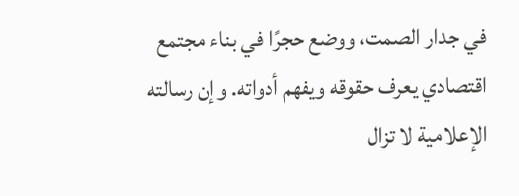في جدار الصمت، ووضع حجرًا في بناء مجتمع اقتصادي يعرف حقوقه ويفهم أدواته. وإن رسالته الإعلامية لا تزال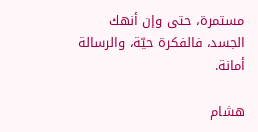مستمرة، حتى وإن أنهك الجسد، فالفكرة حيّة، والرسالة أمانة.

هشام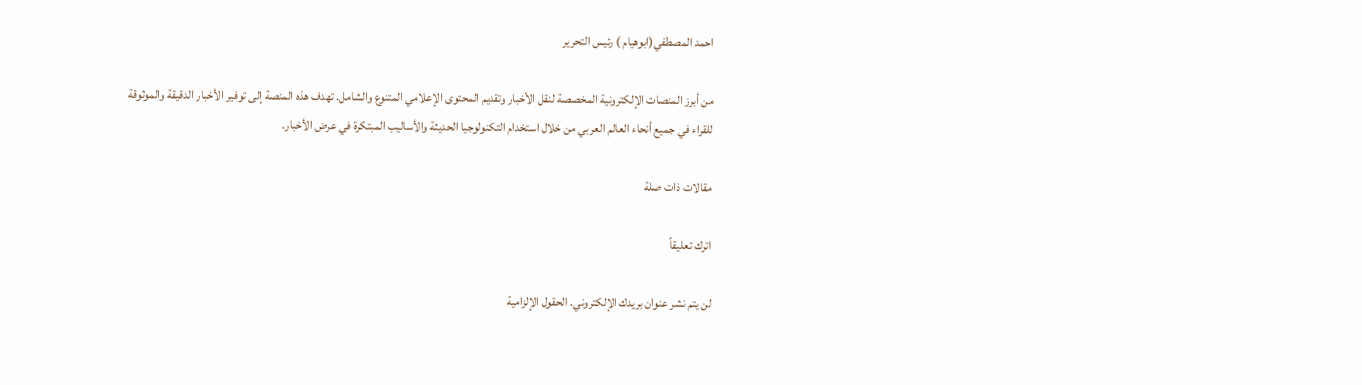احمد المصطفي(ابوهيام ) رئيس التحرير

من أبرز المنصات الإلكترونية المخصصة لنقل الأخبار وتقديم المحتوى الإعلامي المتنوع والشامل. تهدف هذه المنصة إلى توفير الأخبار الدقيقة والموثوقة للقراء في جميع أنحاء العالم العربي من خلال استخدام التكنولوجيا الحديثة والأساليب المبتكرة في عرض الأخبار.

مقالات ذات صلة

اترك تعليقاً

لن يتم نشر عنوان بريدك الإلكتروني. الحقول الإلزامية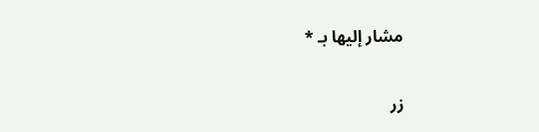مشار إليها بـ *

زر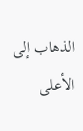الذهاب إلى الأعلى